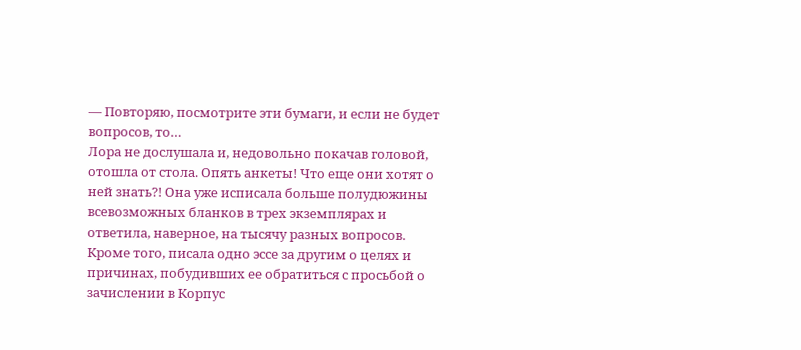— Повторяю, посмотрите эти бумаги, и если не будет вопросов, то…
Лора не дослушала и, недовольно покачав головой, отошла от стола. Опять анкеты! Что еще они хотят о ней знать?! Она уже исписала больше полудюжины всевозможных бланков в трех экземплярах и ответила, наверное, на тысячу разных вопросов. Кроме того, писала одно эссе за другим о целях и причинах, побудивших ее обратиться с просьбой о зачислении в Корпус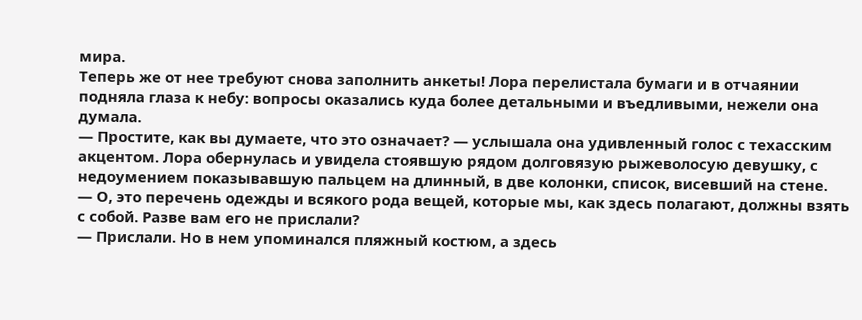мира.
Теперь же от нее требуют снова заполнить анкеты! Лора перелистала бумаги и в отчаянии подняла глаза к небу: вопросы оказались куда более детальными и въедливыми, нежели она думала.
— Простите, как вы думаете, что это означает? — услышала она удивленный голос с техасским акцентом. Лора обернулась и увидела стоявшую рядом долговязую рыжеволосую девушку, с недоумением показывавшую пальцем на длинный, в две колонки, список, висевший на стене.
— О, это перечень одежды и всякого рода вещей, которые мы, как здесь полагают, должны взять с собой. Разве вам его не прислали?
— Прислали. Но в нем упоминался пляжный костюм, а здесь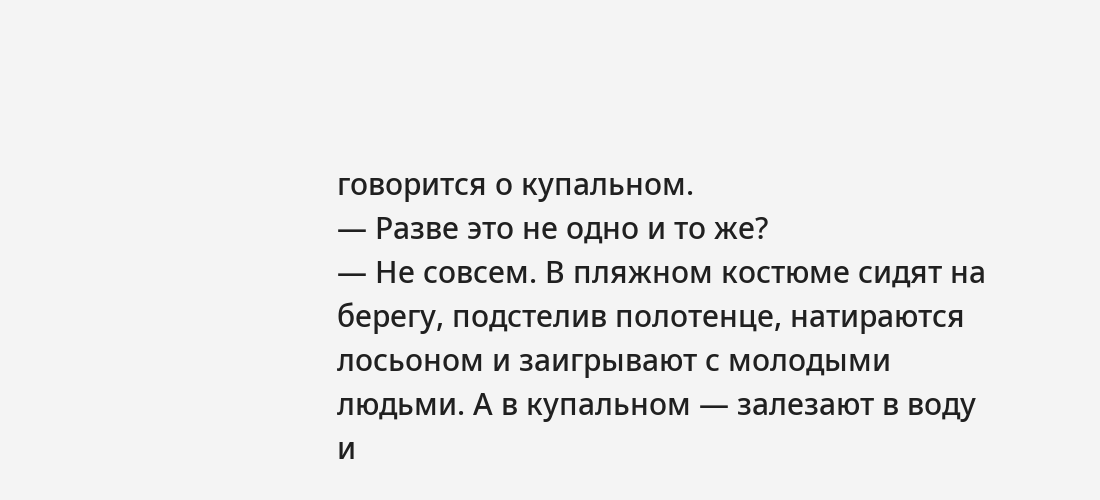говорится о купальном.
— Разве это не одно и то же?
— Не совсем. В пляжном костюме сидят на берегу, подстелив полотенце, натираются лосьоном и заигрывают с молодыми людьми. А в купальном — залезают в воду и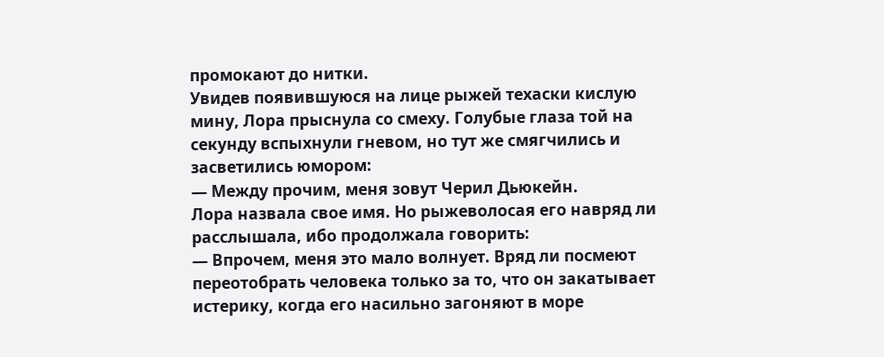промокают до нитки.
Увидев появившуюся на лице рыжей техаски кислую мину, Лора прыснула со смеху. Голубые глаза той на секунду вспыхнули гневом, но тут же смягчились и засветились юмором:
— Между прочим, меня зовут Черил Дьюкейн.
Лора назвала свое имя. Но рыжеволосая его навряд ли расслышала, ибо продолжала говорить:
— Впрочем, меня это мало волнует. Вряд ли посмеют переотобрать человека только за то, что он закатывает истерику, когда его насильно загоняют в море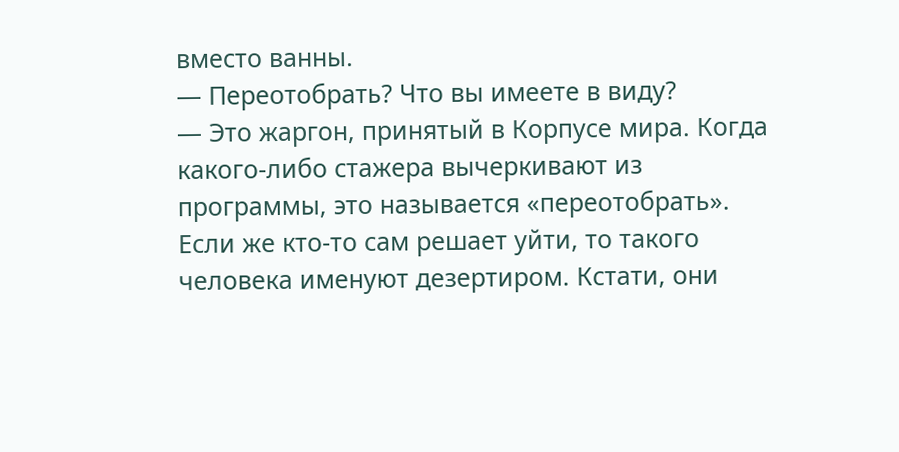вместо ванны.
— Переотобрать? Что вы имеете в виду?
— Это жаргон, принятый в Корпусе мира. Когда какого-либо стажера вычеркивают из программы, это называется «переотобрать». Если же кто-то сам решает уйти, то такого человека именуют дезертиром. Кстати, они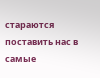стараются поставить нас в самые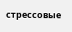стрессовые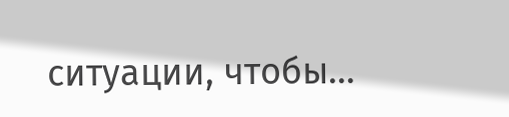ситуации, чтобы…